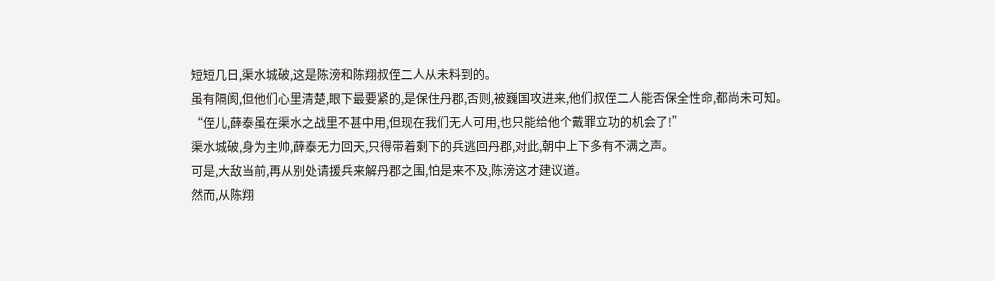短短几日,渠水城破,这是陈滂和陈翔叔侄二人从未料到的。
虽有隔阂,但他们心里清楚,眼下最要紧的,是保住丹郡,否则,被巍国攻进来,他们叔侄二人能否保全性命,都尚未可知。
“侄儿,薛泰虽在渠水之战里不甚中用,但现在我们无人可用,也只能给他个戴罪立功的机会了!”
渠水城破,身为主帅,薛泰无力回天,只得带着剩下的兵逃回丹郡,对此,朝中上下多有不满之声。
可是,大敌当前,再从别处请援兵来解丹郡之围,怕是来不及,陈滂这才建议道。
然而,从陈翔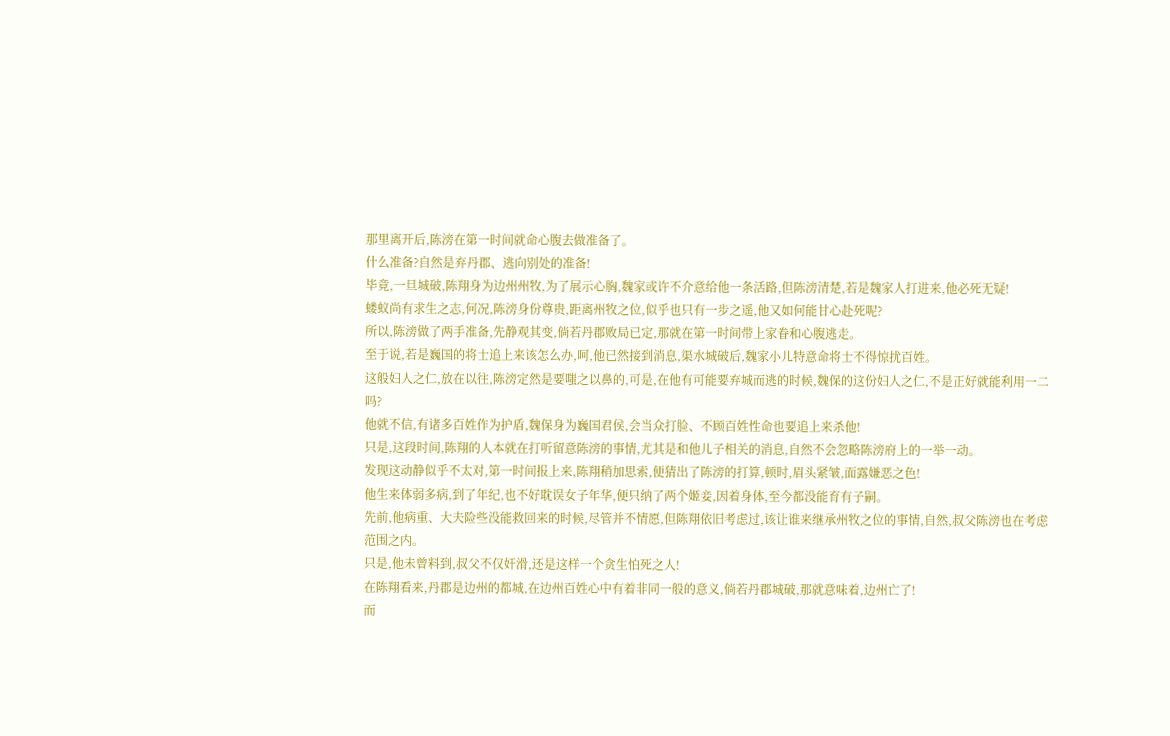那里离开后,陈滂在第一时间就命心腹去做准备了。
什么准备?自然是弃丹郡、逃向别处的准备!
毕竟,一旦城破,陈翔身为边州州牧,为了展示心胸,魏家或许不介意给他一条活路,但陈滂清楚,若是魏家人打进来,他必死无疑!
蝼蚁尚有求生之志,何况,陈滂身份尊贵,距离州牧之位,似乎也只有一步之遥,他又如何能甘心赴死呢?
所以,陈滂做了两手准备,先静观其变,倘若丹郡败局已定,那就在第一时间带上家眷和心腹逃走。
至于说,若是巍国的将士追上来该怎么办,呵,他已然接到消息,渠水城破后,魏家小儿特意命将士不得惊扰百姓。
这般妇人之仁,放在以往,陈滂定然是要嗤之以鼻的,可是,在他有可能要弃城而逃的时候,魏保的这份妇人之仁,不是正好就能利用一二吗?
他就不信,有诸多百姓作为护盾,魏保身为巍国君侯,会当众打脸、不顾百姓性命也要追上来杀他!
只是,这段时间,陈翔的人本就在打听留意陈滂的事情,尤其是和他儿子相关的消息,自然不会忽略陈滂府上的一举一动。
发现这动静似乎不太对,第一时间报上来,陈翔稍加思索,便猜出了陈滂的打算,顿时,眉头紧皱,面露嫌恶之色!
他生来体弱多病,到了年纪,也不好耽误女子年华,便只纳了两个姬妾,因着身体,至今都没能育有子嗣。
先前,他病重、大夫险些没能救回来的时候,尽管并不情愿,但陈翔依旧考虑过,该让谁来继承州牧之位的事情,自然,叔父陈滂也在考虑范围之内。
只是,他未曾料到,叔父不仅奸滑,还是这样一个贪生怕死之人!
在陈翔看来,丹郡是边州的都城,在边州百姓心中有着非同一般的意义,倘若丹郡城破,那就意味着,边州亡了!
而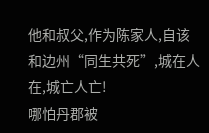他和叔父,作为陈家人,自该和边州“同生共死”,城在人在,城亡人亡!
哪怕丹郡被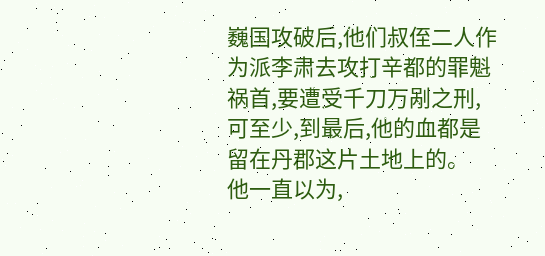巍国攻破后,他们叔侄二人作为派李肃去攻打辛都的罪魁祸首,要遭受千刀万剐之刑,可至少,到最后,他的血都是留在丹郡这片土地上的。
他一直以为,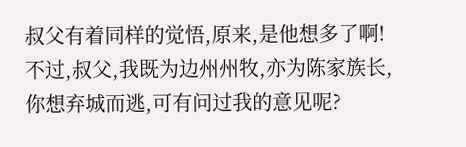叔父有着同样的觉悟,原来,是他想多了啊!
不过,叔父,我既为边州州牧,亦为陈家族长,你想弃城而逃,可有问过我的意见呢?